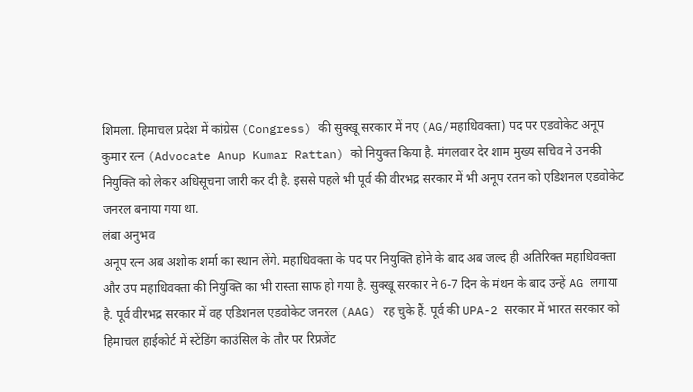शिमला. हिमाचल प्रदेश में कांग्रेस (Congress) की सुक्खू सरकार में नए (AG/महाधिवक्ता) पद पर एडवोकेट अनूप कुमार रत्न (Advocate Anup Kumar Rattan) को नियुक्त किया है. मंगलवार देर शाम मुख्य सचिव ने उनकी नियुक्ति को लेकर अधिसूचना जारी कर दी है. इससे पहले भी पूर्व की वीरभद्र सरकार में भी अनूप रतन को एडिशनल एडवोकेट जनरल बनाया गया था.
लंबा अनुभव
अनूप रत्न अब अशोक शर्मा का स्थान लेंगे. महाधिवक्ता के पद पर नियुक्ति होने के बाद अब जल्द ही अतिरिक्त महाधिवक्ता और उप महाधिवक्ता की नियुक्ति का भी रास्ता साफ हो गया है. सुक्खू सरकार ने 6-7 दिन के मंथन के बाद उन्हें AG लगाया है. पूर्व वीरभद्र सरकार में वह एडिशनल एडवोकेट जनरल (AAG) रह चुके हैं. पूर्व की UPA-2 सरकार में भारत सरकार को हिमाचल हाईकोर्ट में स्टेंडिंग काउंसिल के तौर पर रिप्रजेंट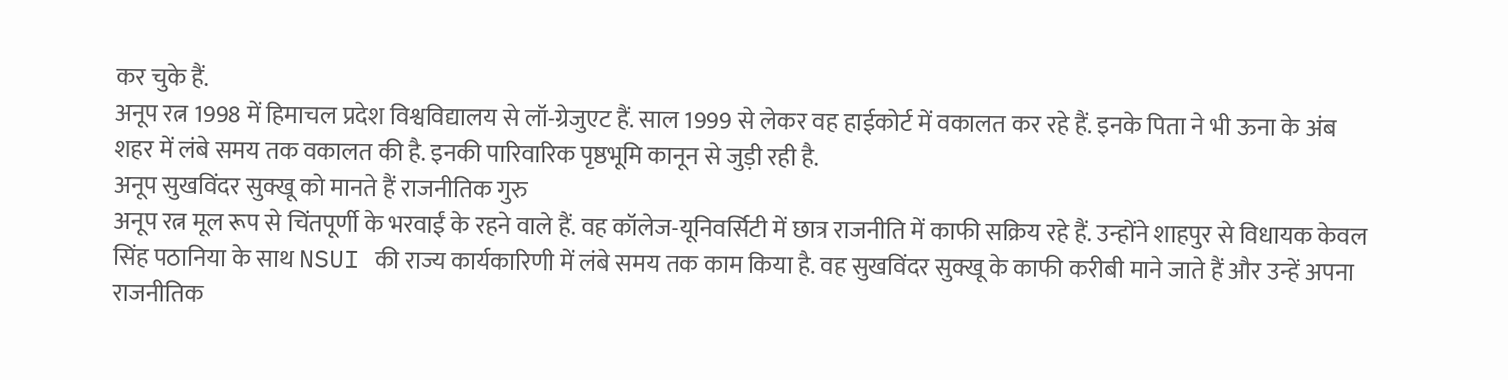कर चुके हैं.
अनूप रत्न 1998 में हिमाचल प्रदेश विश्वविद्यालय से लॉ-ग्रेजुएट हैं. साल 1999 से लेकर वह हाईकोर्ट में वकालत कर रहे हैं. इनके पिता ने भी ऊना के अंब शहर में लंबे समय तक वकालत की है. इनकी पारिवारिक पृष्ठभूमि कानून से जुड़ी रही है.
अनूप सुखविंदर सुक्खू को मानते हैं राजनीतिक गुरु
अनूप रत्न मूल रूप से चिंतपूर्णी के भरवाईं के रहने वाले हैं. वह कॉलेज-यूनिवर्सिटी में छात्र राजनीति में काफी सक्रिय रहे हैं. उन्होंने शाहपुर से विधायक केवल सिंह पठानिया के साथ NSUI की राज्य कार्यकारिणी में लंबे समय तक काम किया है. वह सुखविंदर सुक्खू के काफी करीबी माने जाते हैं और उन्हें अपना राजनीतिक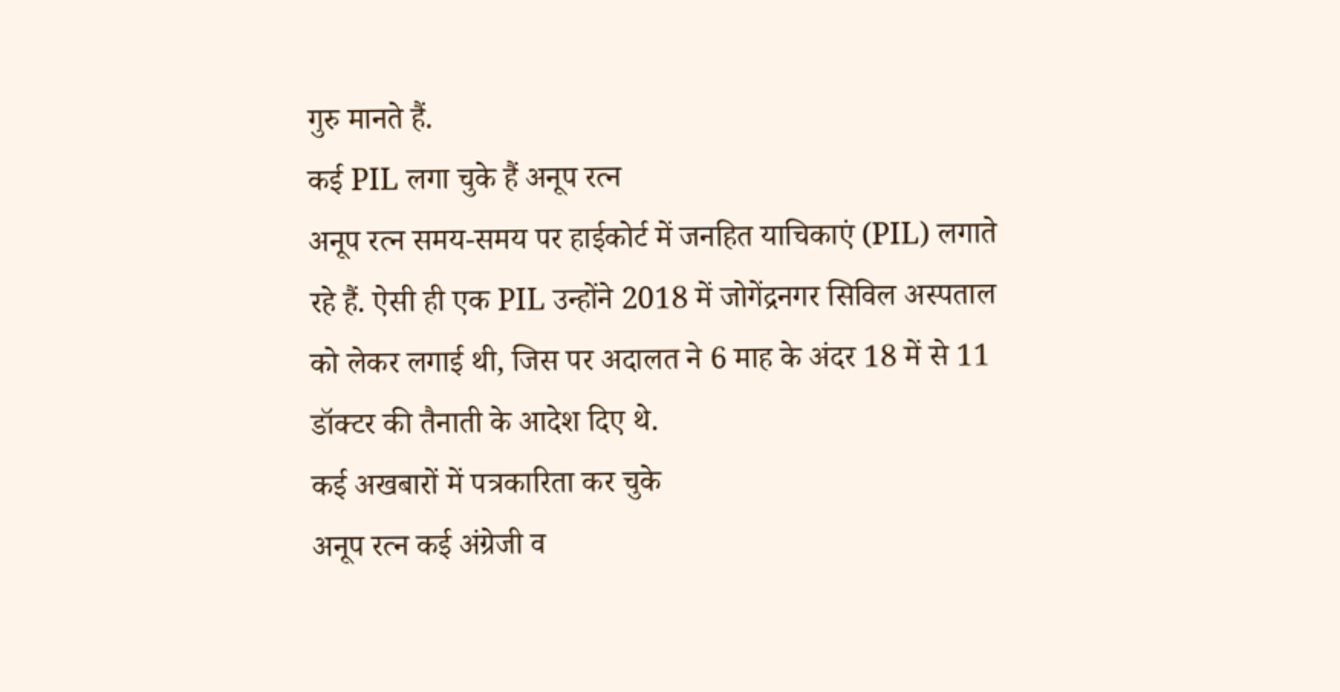गुरु मानते हैं.
कई PIL लगा चुके हैं अनूप रत्न
अनूप रत्न समय-समय पर हाईकोर्ट में जनहित याचिकाएं (PIL) लगाते रहे हैं. ऐसी ही एक PIL उन्होंने 2018 में जोगेंद्रनगर सिविल अस्पताल को लेकर लगाई थी, जिस पर अदालत ने 6 माह के अंदर 18 में से 11 डॉक्टर की तैनाती के आदेश दिए थे.
कई अखबारों में पत्रकारिता कर चुके
अनूप रत्न कई अंग्रेजी व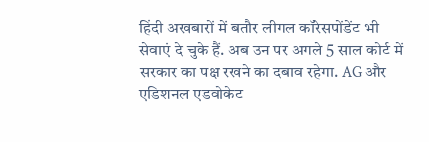हिंदी अखबारों में बतौर लीगल कॉरेसपोंडेंट भी सेवाएं दे चुके हैं. अब उन पर अगले 5 साल कोर्ट में सरकार का पक्ष रखने का दबाव रहेगा. AG और एडिशनल एडवोकेट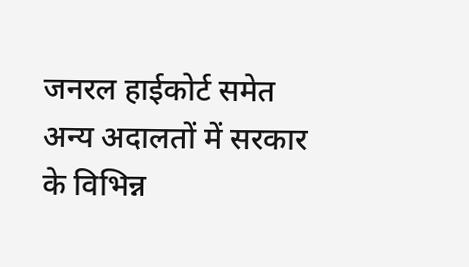जनरल हाईकोर्ट समेत अन्य अदालतों में सरकार के विभिन्न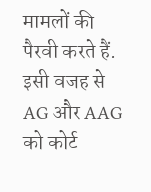मामलों की पैरवी करते हैं. इसी वजह से AG और AAG को कोर्ट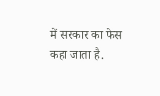में सरकार का फेस कहा जाता है.